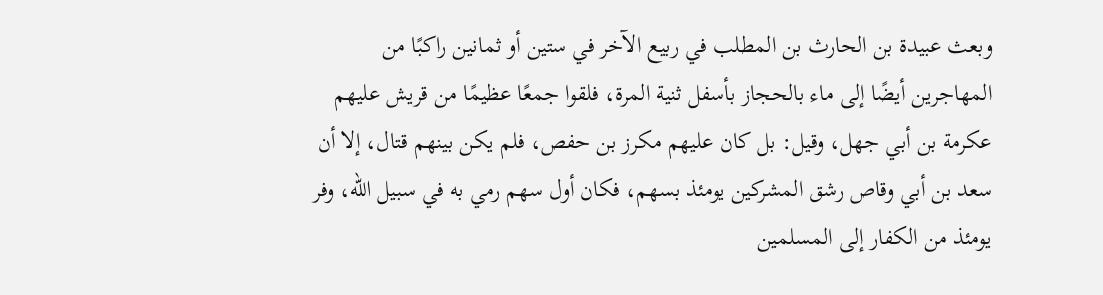وبعث عبيدة بن الحارث بن المطلب في ربيع الآخر في ستين أو ثمانين راكبًا من المهاجرين أيضًا إلى ماء بالحجاز بأسفل ثنية المرة، فلقوا جمعًا عظيمًا من قريش عليهم عكرمة بن أبي جهل، وقيل: بل كان عليهم مكرز بن حفص، فلم يكن بينهم قتال، إلا أن سعد بن أبي وقاص رشق المشركين يومئذ بسهم، فكان أول سهم رمي به في سبيل الله، وفر يومئذ من الكفار إلى المسلمين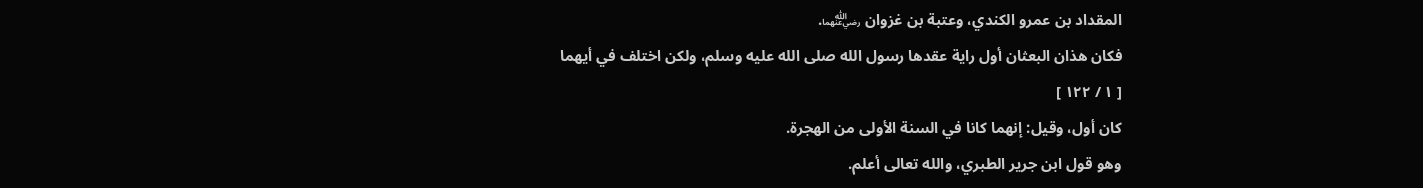المقداد بن عمرو الكندي، وعتبة بن غزوان ﵄.
فكان هذان البعثان أول راية عقدها رسول الله صلى الله عليه وسلم، ولكن اختلف في أيهما
[ ١ / ١٢٢ ]
كان أول، وقيل: إنهما كانا في السنة الأولى من الهجرة.
وهو قول ابن جرير الطبري، والله تعالى أعلم.